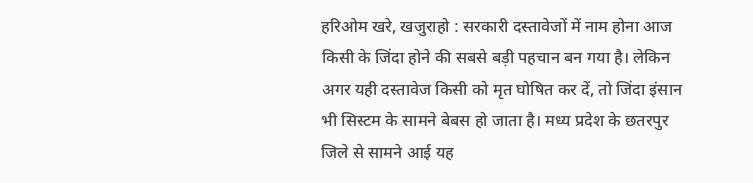हरिओम खरे, खजुराहो : सरकारी दस्तावेजों में नाम होना आज किसी के जिंदा होने की सबसे बड़ी पहचान बन गया है। लेकिन अगर यही दस्तावेज किसी को मृत घोषित कर दें, तो जिंदा इंसान भी सिस्टम के सामने बेबस हो जाता है। मध्य प्रदेश के छतरपुर जिले से सामने आई यह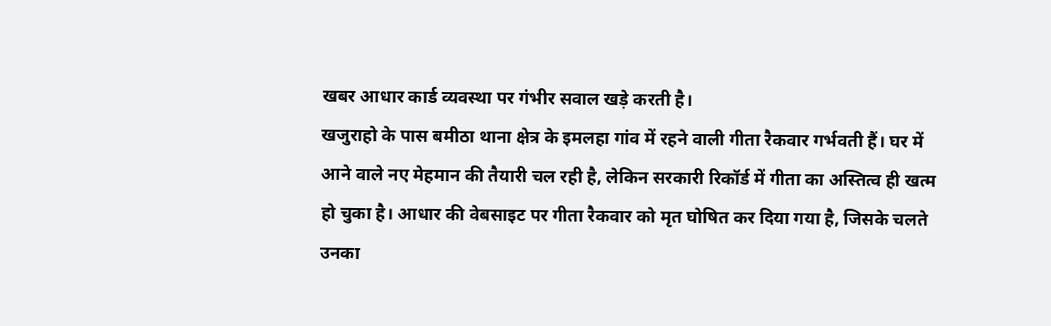खबर आधार कार्ड व्यवस्था पर गंभीर सवाल खड़े करती है।
खजुराहो के पास बमीठा थाना क्षेत्र के इमलहा गांव में रहने वाली गीता रैकवार गर्भवती हैं। घर में आने वाले नए मेहमान की तैयारी चल रही है, लेकिन सरकारी रिकॉर्ड में गीता का अस्तित्व ही खत्म हो चुका है। आधार की वेबसाइट पर गीता रैकवार को मृत घोषित कर दिया गया है, जिसके चलते उनका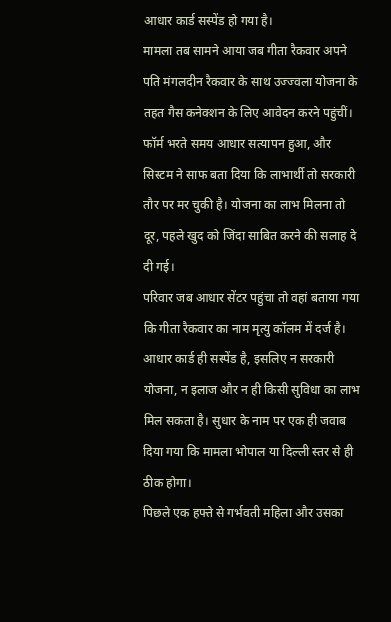आधार कार्ड सस्पेंड हो गया है।
मामला तब सामने आया जब गीता रैकवार अपने पति मंगलदीन रैकवार के साथ उज्ज्वला योजना के तहत गैस कनेक्शन के लिए आवेदन करने पहुंचीं। फॉर्म भरते समय आधार सत्यापन हुआ, और सिस्टम ने साफ बता दिया कि लाभार्थी तो सरकारी तौर पर मर चुकी है। योजना का लाभ मिलना तो दूर, पहले खुद को जिंदा साबित करने की सलाह दे दी गई।
परिवार जब आधार सेंटर पहुंचा तो वहां बताया गया कि गीता रैकवार का नाम मृत्यु कॉलम में दर्ज है। आधार कार्ड ही सस्पेंड है, इसलिए न सरकारी योजना, न इलाज और न ही किसी सुविधा का लाभ मिल सकता है। सुधार के नाम पर एक ही जवाब दिया गया कि मामला भोपाल या दिल्ली स्तर से ही ठीक होगा।
पिछले एक हफ्ते से गर्भवती महिला और उसका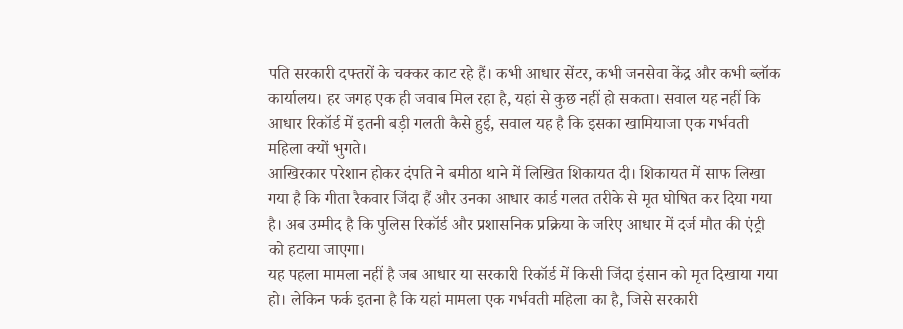पति सरकारी दफ्तरों के चक्कर काट रहे हैं। कभी आधार सेंटर, कभी जनसेवा केंद्र और कभी ब्लॉक कार्यालय। हर जगह एक ही जवाब मिल रहा है, यहां से कुछ नहीं हो सकता। सवाल यह नहीं कि आधार रिकॉर्ड में इतनी बड़ी गलती कैसे हुई, सवाल यह है कि इसका खामियाजा एक गर्भवती महिला क्यों भुगते।
आखिरकार परेशान होकर दंपति ने बमीठा थाने में लिखित शिकायत दी। शिकायत में साफ लिखा गया है कि गीता रैकवार जिंदा हैं और उनका आधार कार्ड गलत तरीके से मृत घोषित कर दिया गया है। अब उम्मीद है कि पुलिस रिकॉर्ड और प्रशासनिक प्रक्रिया के जरिए आधार में दर्ज मौत की एंट्री को हटाया जाएगा।
यह पहला मामला नहीं है जब आधार या सरकारी रिकॉर्ड में किसी जिंदा इंसान को मृत दिखाया गया हो। लेकिन फर्क इतना है कि यहां मामला एक गर्भवती महिला का है, जिसे सरकारी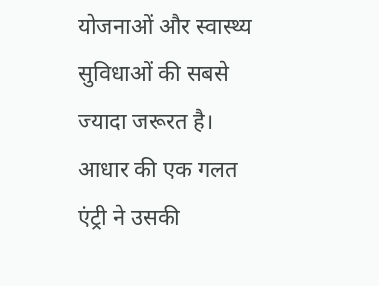योजनाओं और स्वास्थ्य सुविधाओं की सबसे ज्यादा जरूरत है। आधार की एक गलत एंट्री ने उसकी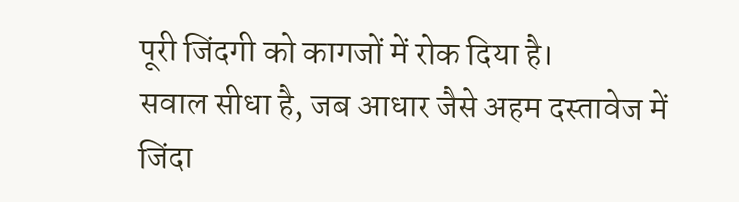पूरी जिंदगी को कागजों में रोक दिया है।
सवाल सीधा है, जब आधार जैसे अहम दस्तावेज में जिंदा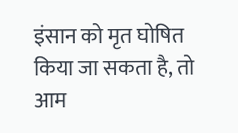इंसान को मृत घोषित किया जा सकता है, तो आम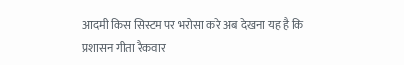आदमी किस सिस्टम पर भरोसा करे अब देखना यह है कि प्रशासन गीता रैकवार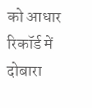को आधार रिकॉर्ड में दोबारा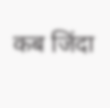कब जिंदा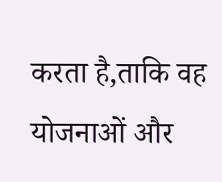करता है,ताकि वह योजनाओं और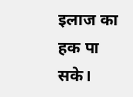इलाज का हक पा सके।